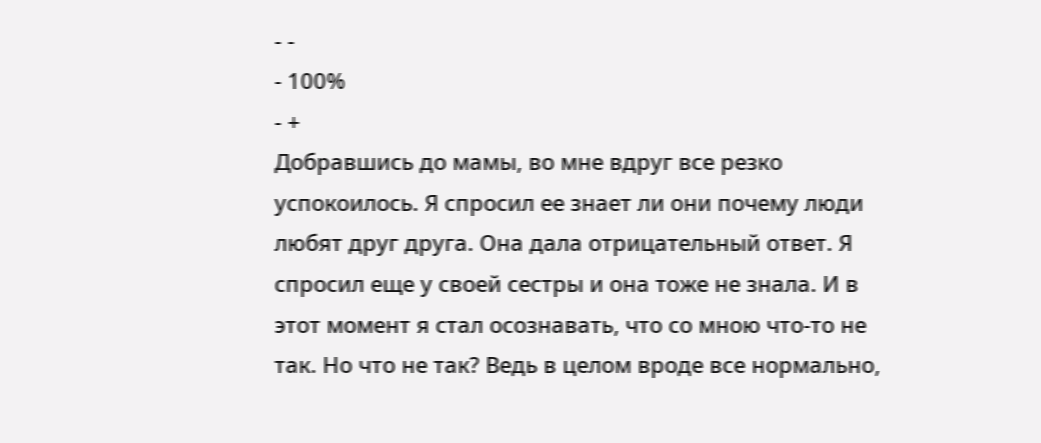- -
- 100%
- +
Добравшись до мамы, во мне вдруг все резко успокоилось. Я спросил ее знает ли они почему люди любят друг друга. Она дала отрицательный ответ. Я спросил еще у своей сестры и она тоже не знала. И в этот момент я стал осознавать, что со мною что-то не так. Но что не так? Ведь в целом вроде все нормально,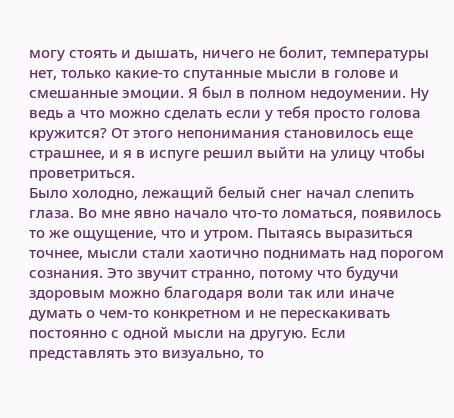могу стоять и дышать, ничего не болит, температуры нет, только какие-то спутанные мысли в голове и смешанные эмоции. Я был в полном недоумении. Ну ведь а что можно сделать если у тебя просто голова кружится? От этого непонимания становилось еще страшнее, и я в испуге решил выйти на улицу чтобы проветриться.
Было холодно, лежащий белый снег начал слепить глаза. Во мне явно начало что-то ломаться, появилось то же ощущение, что и утром. Пытаясь выразиться точнее, мысли стали хаотично поднимать над порогом сознания. Это звучит странно, потому что будучи здоровым можно благодаря воли так или иначе думать о чем-то конкретном и не перескакивать постоянно с одной мысли на другую. Если представлять это визуально, то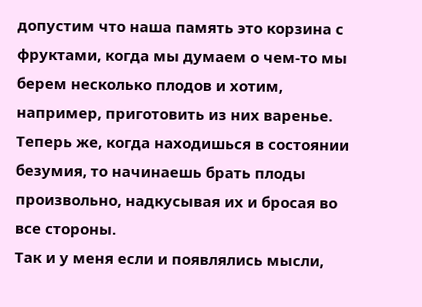допустим что наша память это корзина с фруктами, когда мы думаем о чем-то мы берем несколько плодов и хотим, например, приготовить из них варенье. Теперь же, когда находишься в состоянии безумия, то начинаешь брать плоды произвольно, надкусывая их и бросая во все стороны.
Так и у меня если и появлялись мысли,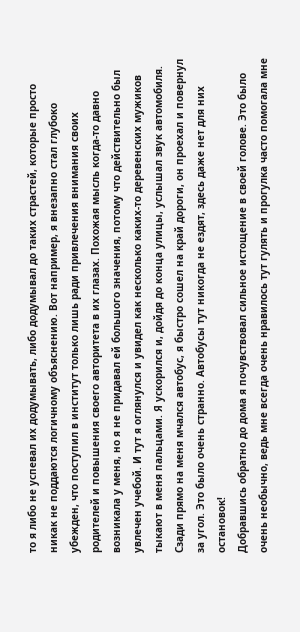то я либо не успевал их додумывать, либо додумывал до таких страстей, которые просто никак не поддаются логичному объяснению. Вот например, я внезапно стал глубоко убежден, что поступил в институт только лишь ради привлечения внимания своих родителей и повышения своего авторитета в их глазах. Похожая мысль когда-то давно возникала у меня, но я не придавал ей большого значения, потому что действительно был увлечен учебой. И тут я оглянулся и увидел как несколько каких-то деревенских мужиков тыкают в меня пальцами. Я ускорился и, дойдя до конца улицы, услышал звук автомобиля. Сзади прямо на меня мчался автобус, я быстро сошел на край дороги, он проехал и повернул за угол. Это было очень странно. Автобусы тут никогда не ездят, здесь даже нет для них остановок!
Добравшись обратно до дома я почувствовал сильное истощение в своей голове. Это было очень необычно, ведь мне всегда очень нравилось тут гулять и прогулка часто помогала мне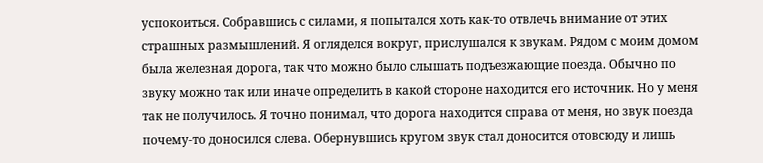успокоиться. Собравшись с силами, я попытался хоть как-то отвлечь внимание от этих страшных размышлений. Я огляделся вокруг, прислушался к звукам. Рядом с моим домом была железная дорога, так что можно было слышать подъезжающие поезда. Обычно по звуку можно так или иначе определить в какой стороне находится его источник. Но у меня так не получилось. Я точно понимал, что дорога находится справа от меня, но звук поезда почему-то доносился слева. Обернувшись кругом звук стал доносится отовсюду и лишь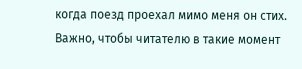когда поезд проехал мимо меня он стих.
Важно, чтобы читателю в такие момент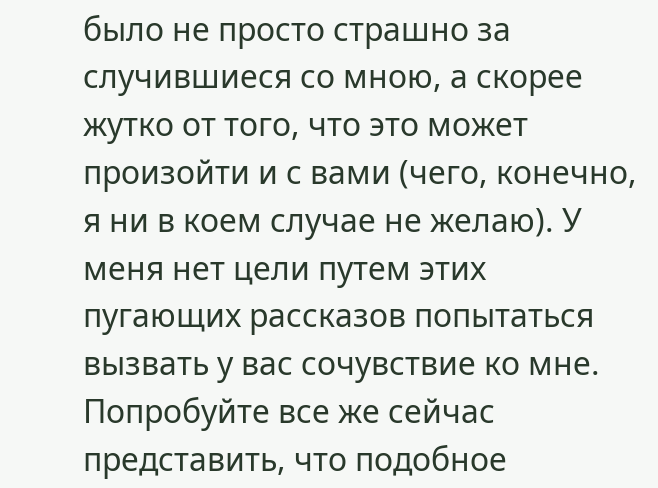было не просто страшно за случившиеся со мною, а скорее жутко от того, что это может произойти и с вами (чего, конечно, я ни в коем случае не желаю). У меня нет цели путем этих пугающих рассказов попытаться вызвать у вас сочувствие ко мне. Попробуйте все же сейчас представить, что подобное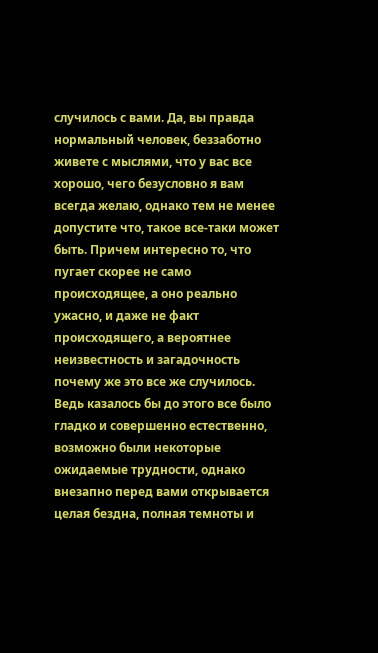случилось с вами. Да, вы правда нормальный человек, беззаботно живете с мыслями, что у вас все хорошо, чего безусловно я вам всегда желаю, однако тем не менее допустите что, такое все-таки может быть. Причем интересно то, что пугает скорее не само происходящее, а оно реально ужасно, и даже не факт происходящего, а вероятнее неизвестность и загадочность почему же это все же случилось. Ведь казалось бы до этого все было гладко и совершенно естественно, возможно были некоторые ожидаемые трудности, однако внезапно перед вами открывается целая бездна, полная темноты и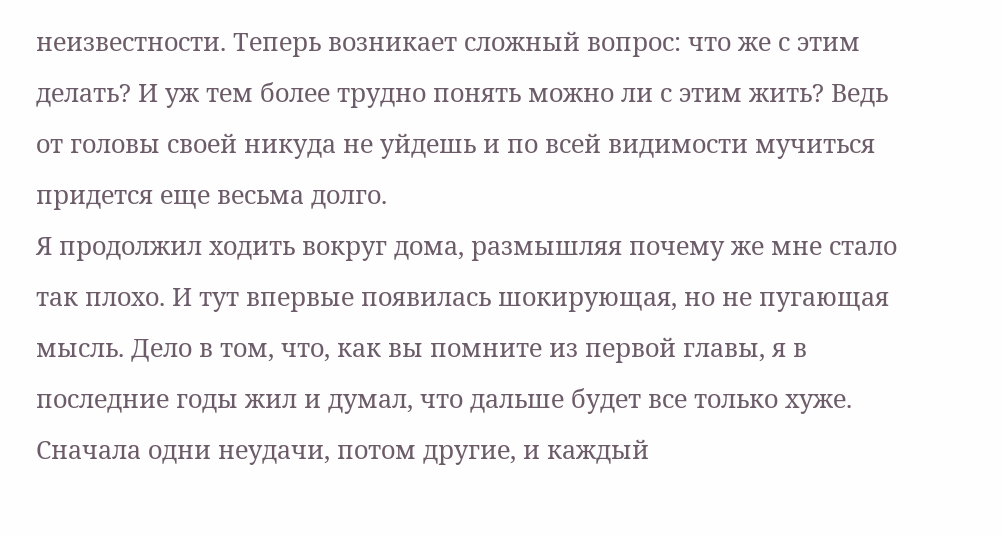неизвестности. Теперь возникает сложный вопрос: что же с этим делать? И уж тем более трудно понять можно ли с этим жить? Ведь от головы своей никуда не уйдешь и по всей видимости мучиться придется еще весьма долго.
Я продолжил ходить вокруг дома, размышляя почему же мне стало так плохо. И тут впервые появилась шокирующая, но не пугающая мысль. Дело в том, что, как вы помните из первой главы, я в последние годы жил и думал, что дальше будет все только хуже. Сначала одни неудачи, потом другие, и каждый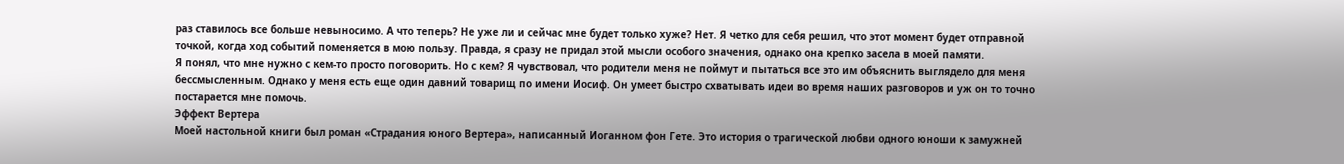раз ставилось все больше невыносимо. А что теперь? Не уже ли и сейчас мне будет только хуже? Нет. Я четко для себя решил, что этот момент будет отправной точкой, когда ход событий поменяется в мою пользу. Правда, я сразу не придал этой мысли особого значения, однако она крепко засела в моей памяти.
Я понял, что мне нужно с кем-то просто поговорить. Но с кем? Я чувствовал, что родители меня не поймут и пытаться все это им объяснить выглядело для меня бессмысленным. Однако у меня есть еще один давний товарищ по имени Иосиф. Он умеет быстро схватывать идеи во время наших разговоров и уж он то точно постарается мне помочь.
Эффект Вертера
Моей настольной книги был роман «Страдания юного Вертера», написанный Иоганном фон Гете. Это история о трагической любви одного юноши к замужней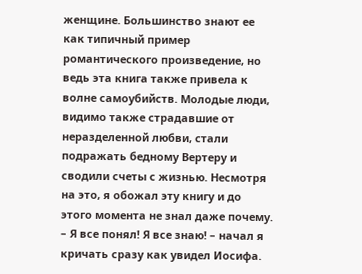женщине. Большинство знают ее как типичный пример романтического произведение, но ведь эта книга также привела к волне самоубийств. Молодые люди, видимо также страдавшие от неразделенной любви, стали подражать бедному Вертеру и сводили счеты с жизнью. Несмотря на это, я обожал эту книгу и до этого момента не знал даже почему.
– Я все понял! Я все знаю! – начал я кричать сразу как увидел Иосифа.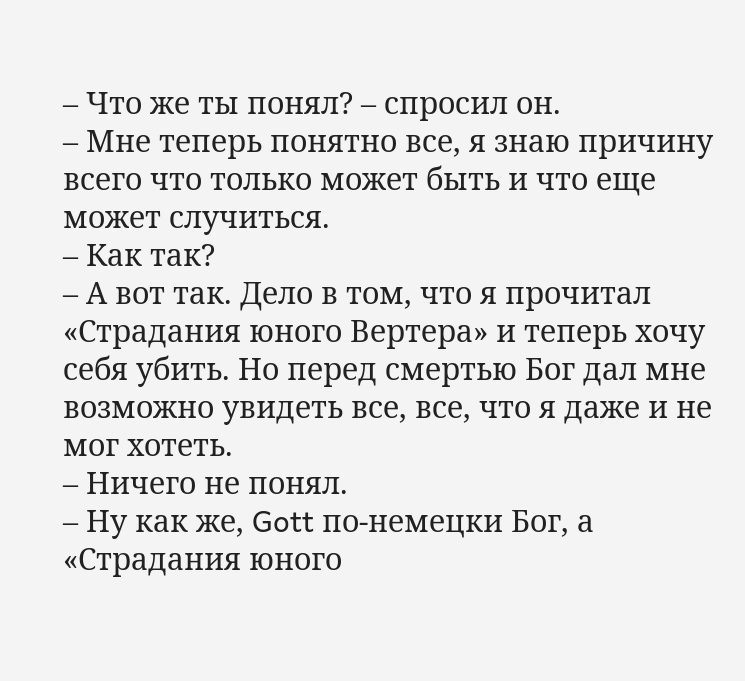– Что же ты понял? – спросил он.
– Мне теперь понятно все, я знаю причину всего что только может быть и что еще может случиться.
– Как так?
– А вот так. Дело в том, что я прочитал «Страдания юного Вертера» и теперь хочу себя убить. Но перед смертью Бог дал мне возможно увидеть все, все, что я даже и не мог хотеть.
– Ничего не понял.
– Ну как же, Gott по-немецки Бог, а «Страдания юного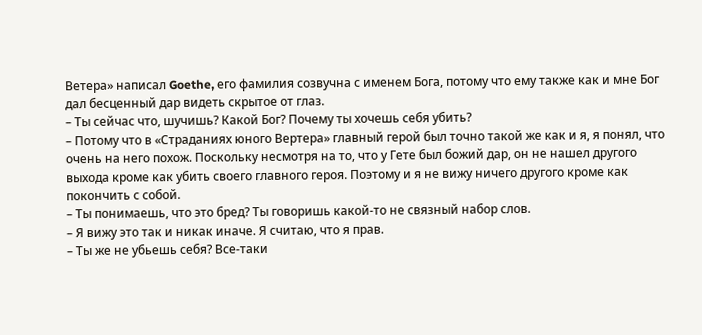Ветера» написал Goethe, его фамилия созвучна с именем Бога, потому что ему также как и мне Бог дал бесценный дар видеть скрытое от глаз.
– Ты сейчас что, шучишь? Какой Бог? Почему ты хочешь себя убить?
– Потому что в «Страданиях юного Вертера» главный герой был точно такой же как и я, я понял, что очень на него похож. Поскольку несмотря на то, что у Гете был божий дар, он не нашел другого выхода кроме как убить своего главного героя. Поэтому и я не вижу ничего другого кроме как покончить с собой.
– Ты понимаешь, что это бред? Ты говоришь какой-то не связный набор слов.
– Я вижу это так и никак иначе. Я считаю, что я прав.
– Ты же не убьешь себя? Все-таки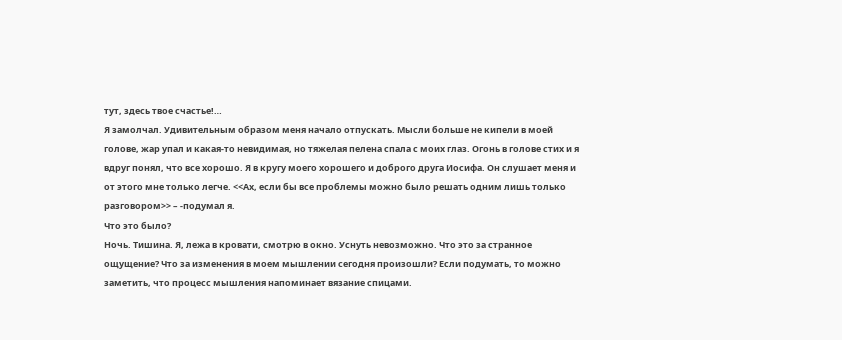тут, здесь твое счастье!…
Я замолчал. Удивительным образом меня начало отпускать. Мысли больше не кипели в моей голове, жар упал и какая-то невидимая, но тяжелая пелена спала с моих глаз. Огонь в голове стих и я вдруг понял, что все хорошо. Я в кругу моего хорошего и доброго друга Иосифа. Он слушает меня и от этого мне только легче. <<Ах, если бы все проблемы можно было решать одним лишь только разговором>> – -подумал я.
Что это было?
Ночь. Тишина. Я, лежа в кровати, смотрю в окно. Уснуть невозможно. Что это за странное ощущение? Что за изменения в моем мышлении сегодня произошли? Если подумать, то можно заметить, что процесс мышления напоминает вязание спицами.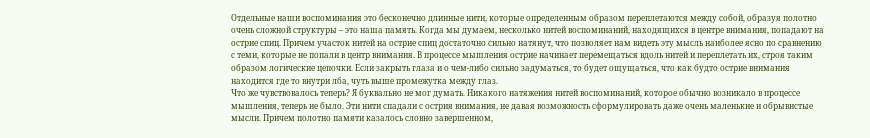Отдельные наши воспоминания это бесконечно длинные нити, которые определенным образом переплетаются между собой, образуя полотно очень сложной структуры – это наша память. Когда мы думаем, несколько нитей воспоминаний, находящихся в центре внимания, попадают на острие спиц. Причем участок нитей на острие спиц достаточно сильно натянут, что позволяет нам видеть эту мысль наиболее ясно по сравнению с теми, которые не попали в центр внимания. В процессе мышления острие начинает перемещаться вдоль нитей и переплетать их, строя таким образом логические цепочки. Если закрыть глаза и о чем-либо сильно задуматься, то будет ощущаться, что как будто острие внимания находится где то внутри лба, чуть выше промежутка между глаз.
Что же чувствовалось теперь? Я буквально не мог думать. Никакого натяжения нитей воспоминаний, которое обычно возникало в процессе мышления, теперь не было. Эти нити спадали с острия внимания, не давая возможность сформулировать даже очень маленькие и обрывистые мысли. Причем полотно памяти казалось словно завершенном,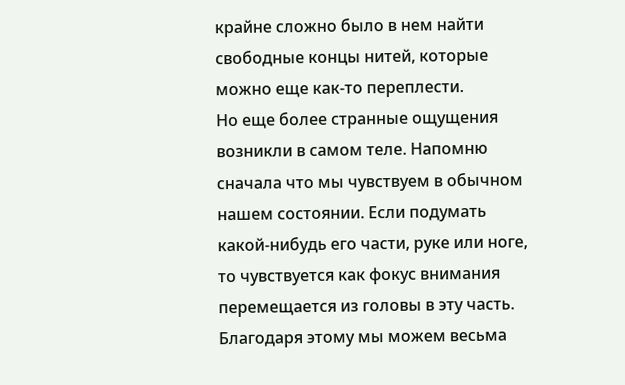крайне сложно было в нем найти свободные концы нитей, которые можно еще как-то переплести.
Но еще более странные ощущения возникли в самом теле. Напомню сначала что мы чувствуем в обычном нашем состоянии. Если подумать какой-нибудь его части, руке или ноге, то чувствуется как фокус внимания перемещается из головы в эту часть. Благодаря этому мы можем весьма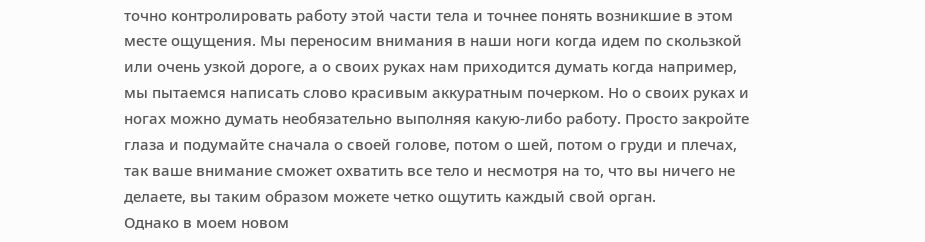точно контролировать работу этой части тела и точнее понять возникшие в этом месте ощущения. Мы переносим внимания в наши ноги когда идем по скользкой или очень узкой дороге, а о своих руках нам приходится думать когда например, мы пытаемся написать слово красивым аккуратным почерком. Но о своих руках и ногах можно думать необязательно выполняя какую-либо работу. Просто закройте глаза и подумайте сначала о своей голове, потом о шей, потом о груди и плечах, так ваше внимание сможет охватить все тело и несмотря на то, что вы ничего не делаете, вы таким образом можете четко ощутить каждый свой орган.
Однако в моем новом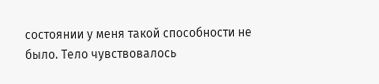состоянии у меня такой способности не было. Тело чувствовалось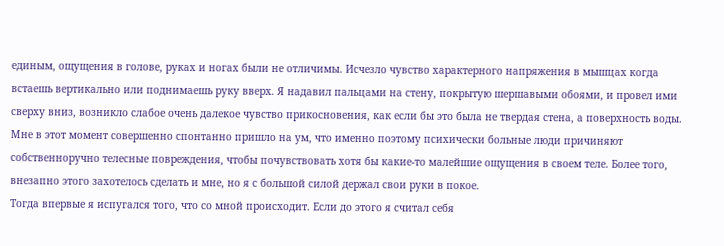единым, ощущения в голове, руках и ногах были не отличимы. Исчезло чувство характерного напряжения в мышцах когда встаешь вертикально или поднимаешь руку вверх. Я надавил пальцами на стену, покрытую шершавыми обоями, и провел ими сверху вниз, возникло слабое очень далекое чувство прикосновения, как если бы это была не твердая стена, а поверхность воды. Мне в этот момент совершенно спонтанно пришло на ум, что именно поэтому психически больные люди причиняют собственноручно телесные повреждения, чтобы почувствовать хотя бы какие-то малейшие ощущения в своем теле. Более того, внезапно этого захотелось сделать и мне, но я с большой силой держал свои руки в покое.
Тогда впервые я испугался того, что со мной происходит. Если до этого я считал себя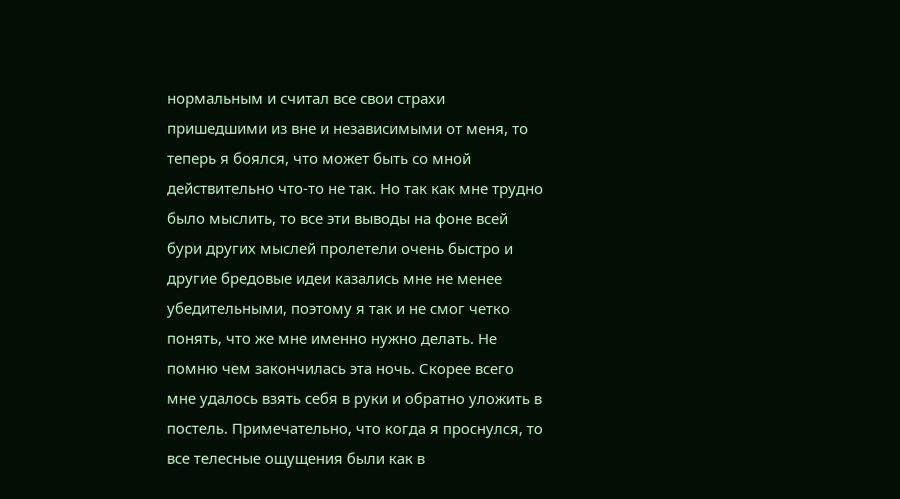нормальным и считал все свои страхи пришедшими из вне и независимыми от меня, то теперь я боялся, что может быть со мной действительно что-то не так. Но так как мне трудно было мыслить, то все эти выводы на фоне всей бури других мыслей пролетели очень быстро и другие бредовые идеи казались мне не менее убедительными, поэтому я так и не смог четко понять, что же мне именно нужно делать. Не помню чем закончилась эта ночь. Скорее всего мне удалось взять себя в руки и обратно уложить в постель. Примечательно, что когда я проснулся, то все телесные ощущения были как в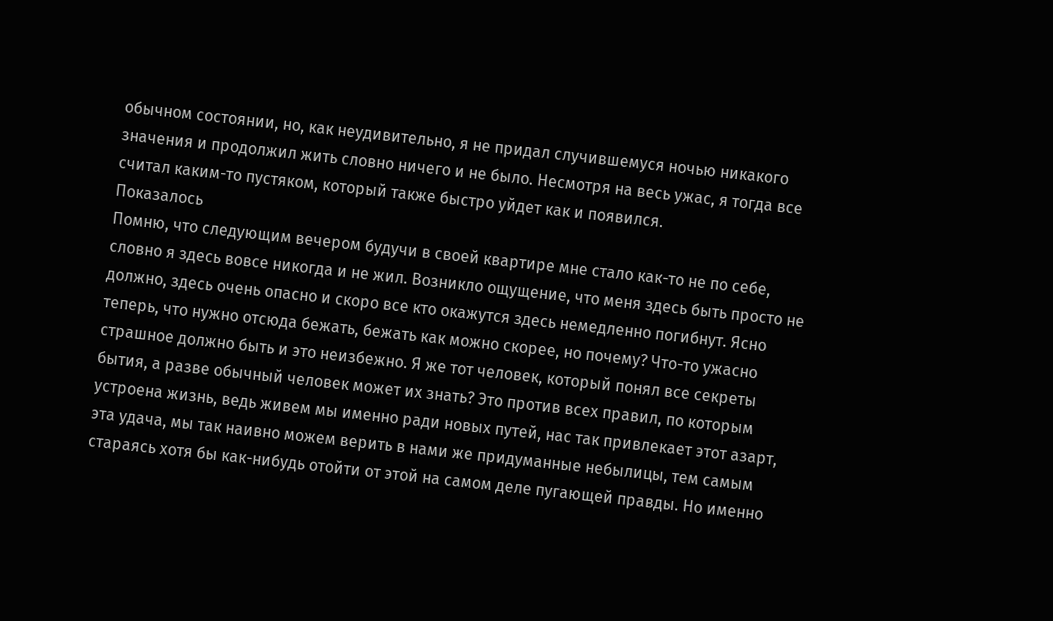обычном состоянии, но, как неудивительно, я не придал случившемуся ночью никакого значения и продолжил жить словно ничего и не было. Несмотря на весь ужас, я тогда все считал каким-то пустяком, который также быстро уйдет как и появился.
Показалось
Помню, что следующим вечером будучи в своей квартире мне стало как-то не по себе, словно я здесь вовсе никогда и не жил. Возникло ощущение, что меня здесь быть просто не должно, здесь очень опасно и скоро все кто окажутся здесь немедленно погибнут. Ясно теперь, что нужно отсюда бежать, бежать как можно скорее, но почему? Что-то ужасно страшное должно быть и это неизбежно. Я же тот человек, который понял все секреты бытия, а разве обычный человек может их знать? Это против всех правил, по которым устроена жизнь, ведь живем мы именно ради новых путей, нас так привлекает этот азарт, эта удача, мы так наивно можем верить в нами же придуманные небылицы, тем самым стараясь хотя бы как-нибудь отойти от этой на самом деле пугающей правды. Но именно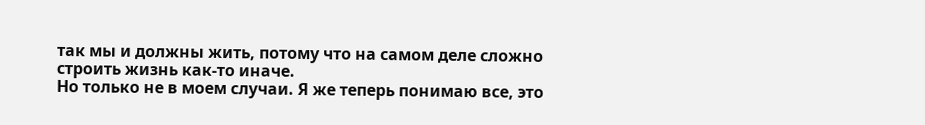так мы и должны жить, потому что на самом деле сложно строить жизнь как-то иначе.
Но только не в моем случаи. Я же теперь понимаю все, это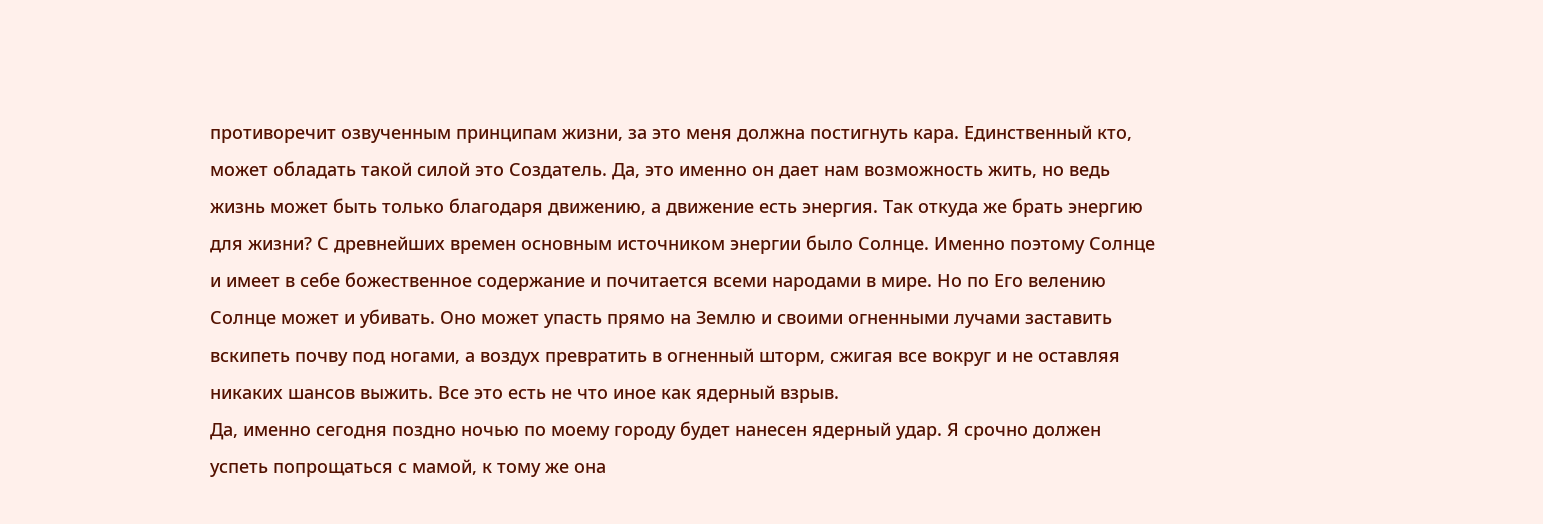противоречит озвученным принципам жизни, за это меня должна постигнуть кара. Единственный кто, может обладать такой силой это Создатель. Да, это именно он дает нам возможность жить, но ведь жизнь может быть только благодаря движению, а движение есть энергия. Так откуда же брать энергию для жизни? С древнейших времен основным источником энергии было Солнце. Именно поэтому Солнце и имеет в себе божественное содержание и почитается всеми народами в мире. Но по Его велению Солнце может и убивать. Оно может упасть прямо на Землю и своими огненными лучами заставить вскипеть почву под ногами, а воздух превратить в огненный шторм, сжигая все вокруг и не оставляя никаких шансов выжить. Все это есть не что иное как ядерный взрыв.
Да, именно сегодня поздно ночью по моему городу будет нанесен ядерный удар. Я срочно должен успеть попрощаться с мамой, к тому же она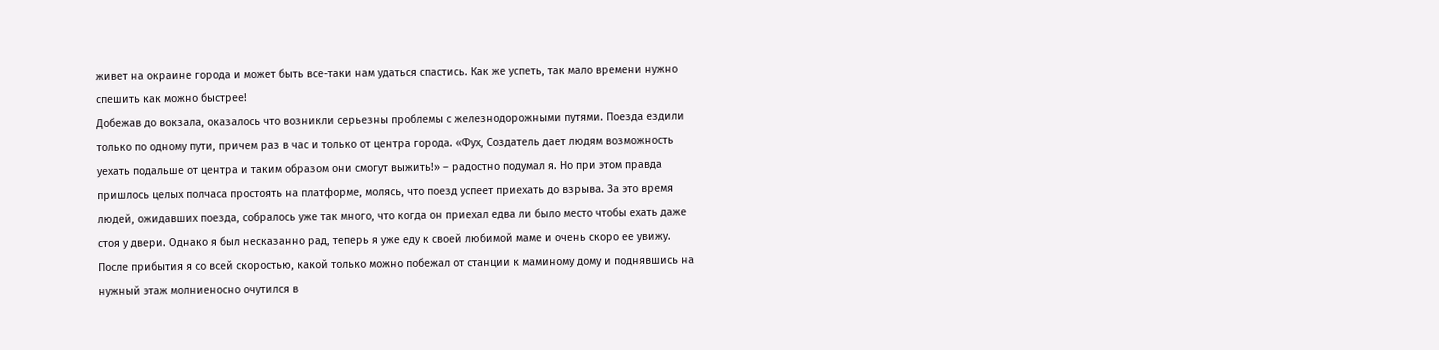живет на окраине города и может быть все-таки нам удаться спастись. Как же успеть, так мало времени нужно спешить как можно быстрее!
Добежав до вокзала, оказалось что возникли серьезны проблемы с железнодорожными путями. Поезда ездили только по одному пути, причем раз в час и только от центра города. «Фух, Создатель дает людям возможность уехать подальше от центра и таким образом они смогут выжить!» – радостно подумал я. Но при этом правда пришлось целых полчаса простоять на платформе, молясь, что поезд успеет приехать до взрыва. За это время людей, ожидавших поезда, собралось уже так много, что когда он приехал едва ли было место чтобы ехать даже стоя у двери. Однако я был несказанно рад, теперь я уже еду к своей любимой маме и очень скоро ее увижу.
После прибытия я со всей скоростью, какой только можно побежал от станции к маминому дому и поднявшись на нужный этаж молниеносно очутился в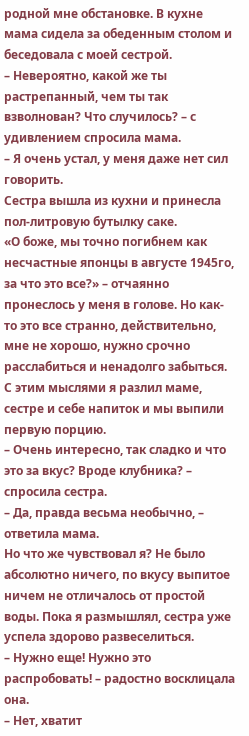родной мне обстановке. В кухне мама сидела за обеденным столом и беседовала с моей сестрой.
– Невероятно, какой же ты растрепанный, чем ты так взволнован? Что случилось? – с удивлением спросила мама.
– Я очень устал, у меня даже нет сил говорить.
Сестра вышла из кухни и принесла пол-литровую бутылку саке.
«О боже, мы точно погибнем как несчастные японцы в августе 1945го, за что это все?» – отчаянно пронеслось у меня в голове. Но как-то это все странно, действительно, мне не хорошо, нужно срочно расслабиться и ненадолго забыться. С этим мыслями я разлил маме, сестре и себе напиток и мы выпили первую порцию.
– Очень интересно, так сладко и что это за вкус? Вроде клубника? – спросила сестра.
– Да, правда весьма необычно, – ответила мама.
Но что же чувствовал я? Не было абсолютно ничего, по вкусу выпитое ничем не отличалось от простой воды. Пока я размышлял, сестра уже успела здорово развеселиться.
– Нужно еще! Нужно это распробовать! – радостно восклицала она.
– Нет, хватит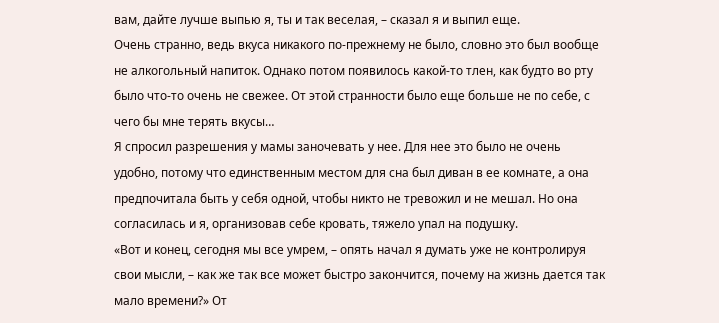вам, дайте лучше выпью я, ты и так веселая, – сказал я и выпил еще.
Очень странно, ведь вкуса никакого по-прежнему не было, словно это был вообще не алкогольный напиток. Однако потом появилось какой-то тлен, как будто во рту было что-то очень не свежее. От этой странности было еще больше не по себе, с чего бы мне терять вкусы…
Я спросил разрешения у мамы заночевать у нее. Для нее это было не очень удобно, потому что единственным местом для сна был диван в ее комнате, а она предпочитала быть у себя одной, чтобы никто не тревожил и не мешал. Но она согласилась и я, организовав себе кровать, тяжело упал на подушку.
«Вот и конец, сегодня мы все умрем, – опять начал я думать уже не контролируя свои мысли, – как же так все может быстро закончится, почему на жизнь дается так мало времени?» От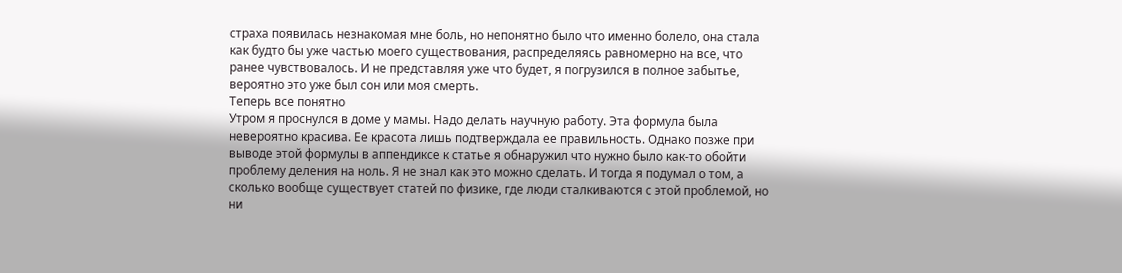страха появилась незнакомая мне боль, но непонятно было что именно болело, она стала как будто бы уже частью моего существования, распределяясь равномерно на все, что ранее чувствовалось. И не представляя уже что будет, я погрузился в полное забытье, вероятно это уже был сон или моя смерть.
Теперь все понятно
Утром я проснулся в доме у мамы. Надо делать научную работу. Эта формула была невероятно красива. Ее красота лишь подтверждала ее правильность. Однако позже при выводе этой формулы в аппендиксе к статье я обнаружил что нужно было как-то обойти проблему деления на ноль. Я не знал как это можно сделать. И тогда я подумал о том, а сколько вообще существует статей по физике, где люди сталкиваются с этой проблемой, но ни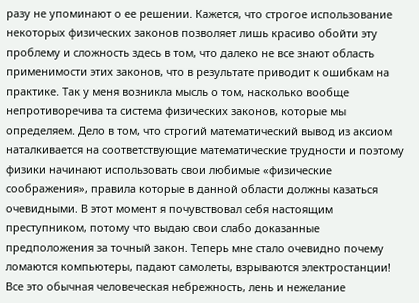разу не упоминают о ее решении. Кажется, что строгое использование некоторых физических законов позволяет лишь красиво обойти эту проблему и сложность здесь в том, что далеко не все знают область применимости этих законов, что в результате приводит к ошибкам на практике. Так у меня возникла мысль о том, насколько вообще непротиворечива та система физических законов, которые мы определяем. Дело в том, что строгий математический вывод из аксиом наталкивается на соответствующие математические трудности и поэтому физики начинают использовать свои любимые «физические соображения», правила которые в данной области должны казаться очевидными. В этот момент я почувствовал себя настоящим преступником, потому что выдаю свои слабо доказанные предположения за точный закон. Теперь мне стало очевидно почему ломаются компьютеры, падают самолеты, взрываются электростанции! Все это обычная человеческая небрежность, лень и нежелание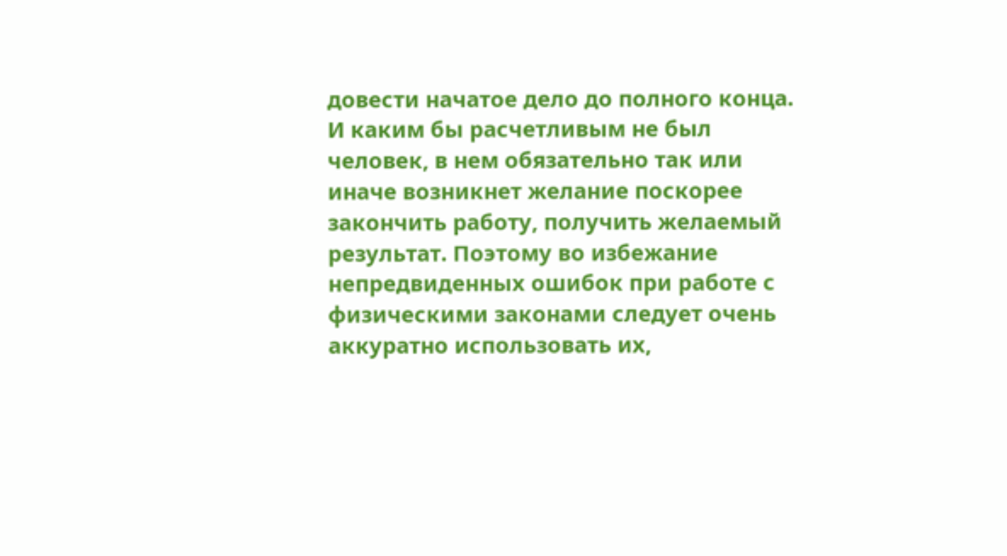довести начатое дело до полного конца. И каким бы расчетливым не был человек, в нем обязательно так или иначе возникнет желание поскорее закончить работу, получить желаемый результат. Поэтому во избежание непредвиденных ошибок при работе с физическими законами следует очень аккуратно использовать их,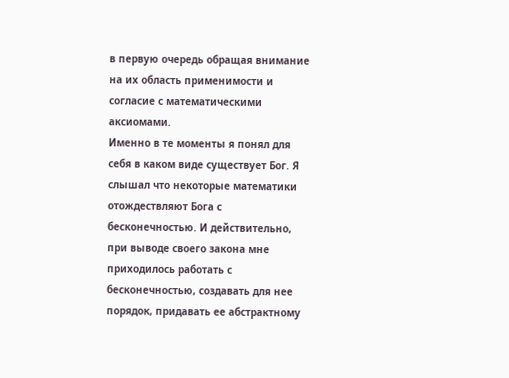в первую очередь обращая внимание на их область применимости и согласие с математическими аксиомами.
Именно в те моменты я понял для себя в каком виде существует Бог. Я слышал что некоторые математики отождествляют Бога с бесконечностью. И действительно, при выводе своего закона мне приходилось работать с бесконечностью, создавать для нее порядок, придавать ее абстрактному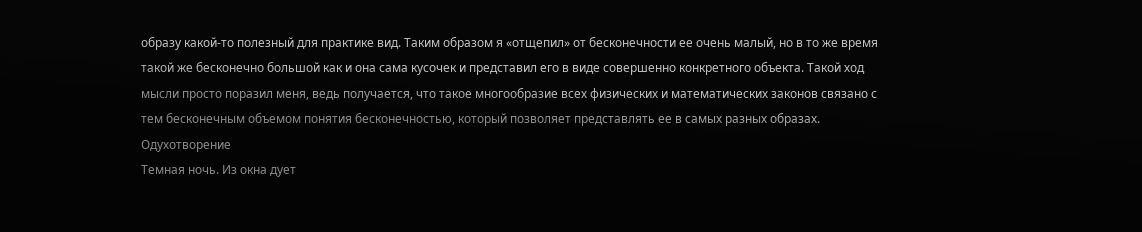образу какой-то полезный для практике вид. Таким образом я «отщепил» от бесконечности ее очень малый, но в то же время такой же бесконечно большой как и она сама кусочек и представил его в виде совершенно конкретного объекта. Такой ход мысли просто поразил меня, ведь получается, что такое многообразие всех физических и математических законов связано с тем бесконечным объемом понятия бесконечностью, который позволяет представлять ее в самых разных образах.
Одухотворение
Темная ночь. Из окна дует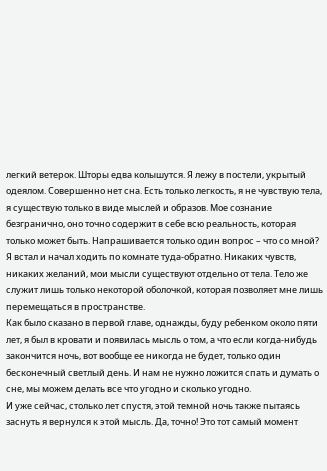легкий ветерок. Шторы едва колышутся. Я лежу в постели, укрытый одеялом. Совершенно нет сна. Есть только легкость, я не чувствую тела, я существую только в виде мыслей и образов. Мое сознание безгранично, оно точно содержит в себе всю реальность, которая только может быть. Напрашивается только один вопрос – что со мной? Я встал и начал ходить по комнате туда-обратно. Никаких чувств, никаких желаний, мои мысли существуют отдельно от тела. Тело же служит лишь только некоторой оболочкой, которая позволяет мне лишь перемещаться в пространстве.
Как было сказано в первой главе, однажды, буду ребенком около пяти лет, я был в кровати и появилась мысль о том, а что если когда-нибудь закончится ночь, вот вообще ее никогда не будет, только один бесконечный светлый день. И нам не нужно ложится спать и думать о сне, мы можем делать все что угодно и сколько угодно.
И уже сейчас, столько лет спустя, этой темной ночь также пытаясь заснуть я вернулся к этой мысль. Да, точно! Это тот самый момент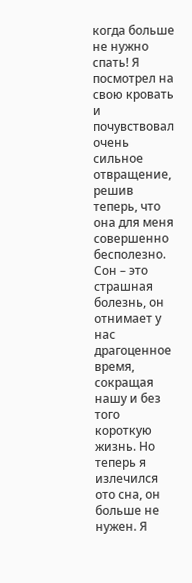когда больше не нужно спать! Я посмотрел на свою кровать и почувствовал очень сильное отвращение, решив теперь, что она для меня совершенно бесполезно. Сон – это страшная болезнь, он отнимает у нас драгоценное время, сокращая нашу и без того короткую жизнь. Но теперь я излечился ото сна, он больше не нужен. Я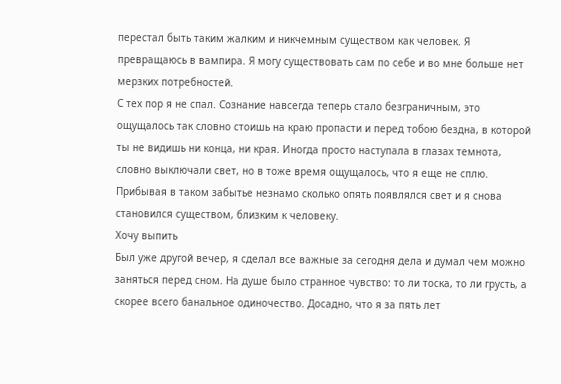перестал быть таким жалким и никчемным существом как человек. Я превращаюсь в вампира. Я могу существовать сам по себе и во мне больше нет мерзких потребностей.
С тех пор я не спал. Сознание навсегда теперь стало безграничным, это ощущалось так словно стоишь на краю пропасти и перед тобою бездна, в которой ты не видишь ни конца, ни края. Иногда просто наступала в глазах темнота, словно выключали свет, но в тоже время ощущалось, что я еще не сплю. Прибывая в таком забытье незнамо сколько опять появлялся свет и я снова становился существом, близким к человеку.
Хочу выпить
Был уже другой вечер, я сделал все важные за сегодня дела и думал чем можно заняться перед сном. На душе было странное чувство: то ли тоска, то ли грусть, а скорее всего банальное одиночество. Досадно, что я за пять лет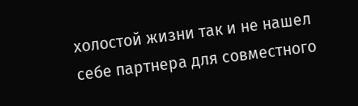холостой жизни так и не нашел себе партнера для совместного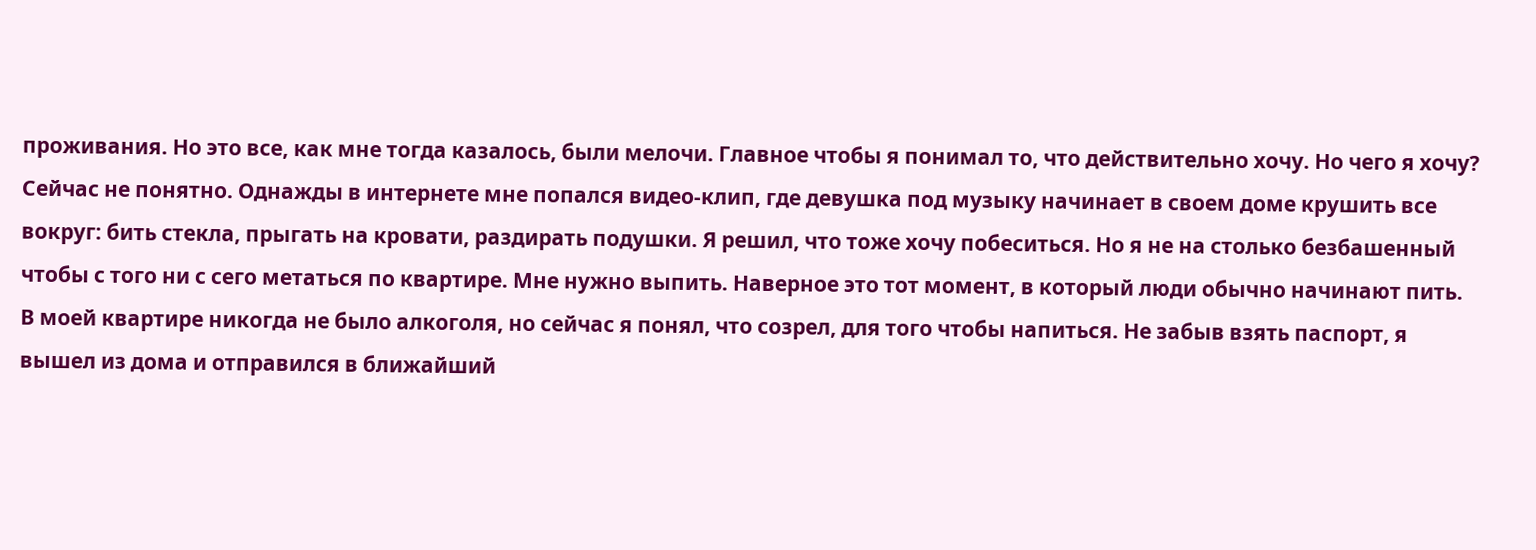проживания. Но это все, как мне тогда казалось, были мелочи. Главное чтобы я понимал то, что действительно хочу. Но чего я хочу? Сейчас не понятно. Однажды в интернете мне попался видео-клип, где девушка под музыку начинает в своем доме крушить все вокруг: бить стекла, прыгать на кровати, раздирать подушки. Я решил, что тоже хочу побеситься. Но я не на столько безбашенный чтобы с того ни с сего метаться по квартире. Мне нужно выпить. Наверное это тот момент, в который люди обычно начинают пить. В моей квартире никогда не было алкоголя, но сейчас я понял, что созрел, для того чтобы напиться. Не забыв взять паспорт, я вышел из дома и отправился в ближайший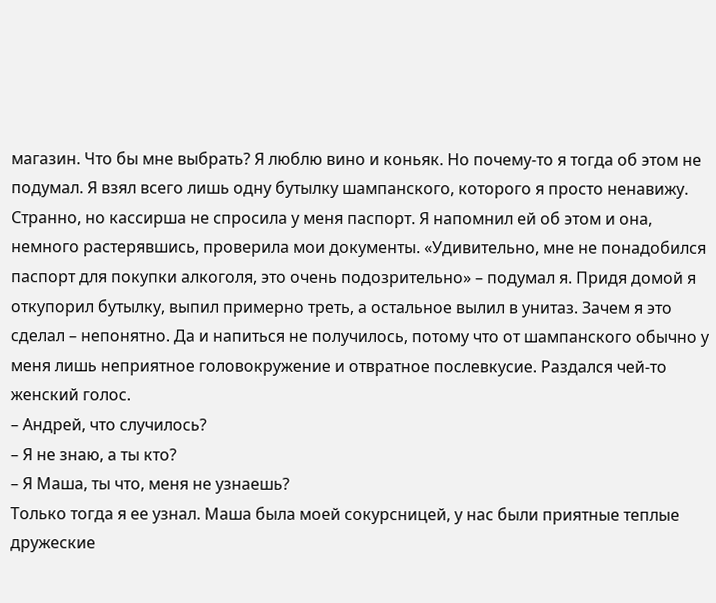магазин. Что бы мне выбрать? Я люблю вино и коньяк. Но почему-то я тогда об этом не подумал. Я взял всего лишь одну бутылку шампанского, которого я просто ненавижу. Странно, но кассирша не спросила у меня паспорт. Я напомнил ей об этом и она, немного растерявшись, проверила мои документы. «Удивительно, мне не понадобился паспорт для покупки алкоголя, это очень подозрительно» – подумал я. Придя домой я откупорил бутылку, выпил примерно треть, а остальное вылил в унитаз. Зачем я это сделал – непонятно. Да и напиться не получилось, потому что от шампанского обычно у меня лишь неприятное головокружение и отвратное послевкусие. Раздался чей-то женский голос.
– Андрей, что случилось?
– Я не знаю, а ты кто?
– Я Маша, ты что, меня не узнаешь?
Только тогда я ее узнал. Маша была моей сокурсницей, у нас были приятные теплые дружеские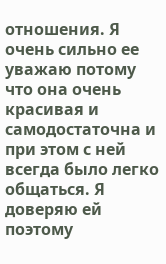отношения. Я очень сильно ее уважаю потому что она очень красивая и самодостаточна и при этом с ней всегда было легко общаться. Я доверяю ей поэтому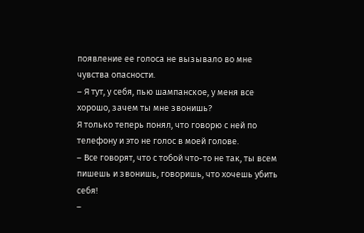появление ее голоса не вызывало во мне чувства опасности.
– Я тут, у себя, пью шампанское, у меня все хорошо, зачем ты мне звонишь?
Я только теперь понял, что говорю с ней по телефону и это не голос в моей голове.
– Все говорят, что с тобой что-то не так, ты всем пишешь и звонишь, говоришь, что хочешь убить себя!
–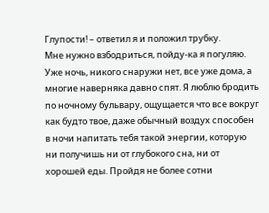Глупости! – ответил я и положил трубку.
Мне нужно взбодриться, пойду-ка я погуляю. Уже ночь, никого снаружи нет, все уже дома, а многие наверняка давно спят. Я люблю бродить по ночному бульвару, ощущается что все вокруг как будто твое, даже обычный воздух способен в ночи напитать тебя такой энергии, которую ни получишь ни от глубокого сна, ни от хорошей еды. Пройдя не более сотни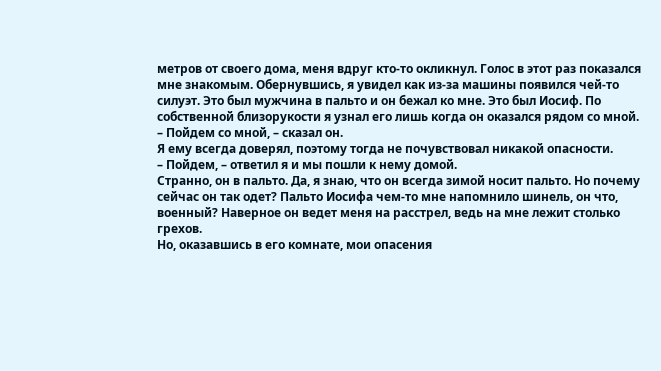метров от своего дома, меня вдруг кто-то окликнул. Голос в этот раз показался мне знакомым. Обернувшись, я увидел как из-за машины появился чей-то силуэт. Это был мужчина в пальто и он бежал ко мне. Это был Иосиф. По собственной близорукости я узнал его лишь когда он оказался рядом со мной.
– Пойдем со мной, – сказал он.
Я ему всегда доверял, поэтому тогда не почувствовал никакой опасности.
– Пойдем, – ответил я и мы пошли к нему домой.
Странно, он в пальто. Да, я знаю, что он всегда зимой носит пальто. Но почему сейчас он так одет? Пальто Иосифа чем-то мне напомнило шинель, он что, военный? Наверное он ведет меня на расстрел, ведь на мне лежит столько грехов.
Но, оказавшись в его комнате, мои опасения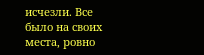исчезли. Все было на своих места, ровно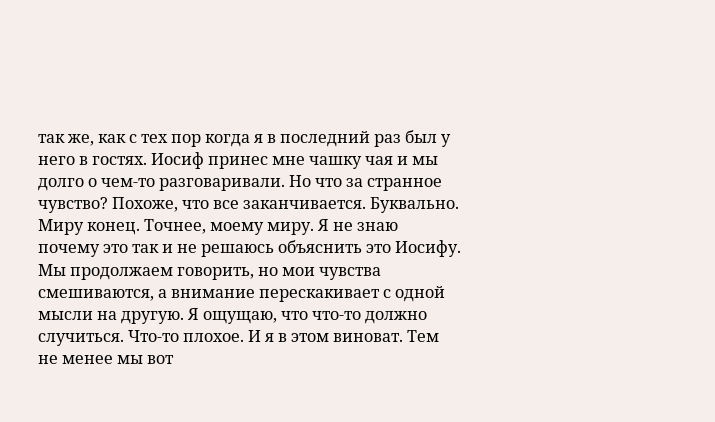так же, как с тех пор когда я в последний раз был у него в гостях. Иосиф принес мне чашку чая и мы долго о чем-то разговаривали. Но что за странное чувство? Похоже, что все заканчивается. Буквально. Миру конец. Точнее, моему миру. Я не знаю почему это так и не решаюсь объяснить это Иосифу. Мы продолжаем говорить, но мои чувства смешиваются, а внимание перескакивает с одной мысли на другую. Я ощущаю, что что-то должно случиться. Что-то плохое. И я в этом виноват. Тем не менее мы вот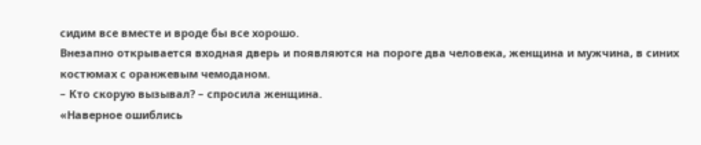сидим все вместе и вроде бы все хорошо.
Внезапно открывается входная дверь и появляются на пороге два человека, женщина и мужчина, в синих костюмах с оранжевым чемоданом.
– Кто скорую вызывал? – спросила женщина.
«Наверное ошиблись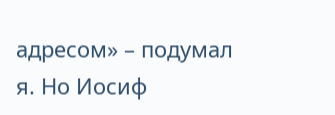адресом» – подумал я. Но Иосиф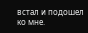встал и подошел ко мне.